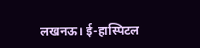लखनऊ। ई-हास्पिटल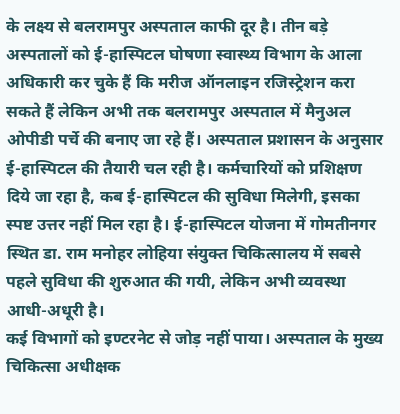के लक्ष्य से बलरामपुर अस्पताल काफी दूर है। तीन बड़े अस्पतालों को ई-हास्पिटल घोषणा स्वास्थ्य विभाग के आला अधिकारी कर चुके हैं कि मरीज ऑनलाइन रजिस्ट्रेशन करा सकते हैं लेकिन अभी तक बलरामपुर अस्पताल में मैनुअल ओपीडी पर्चे की बनाए जा रहे हैं। अस्पताल प्रशासन के अनुसार ई-हास्पिटल की तैयारी चल रही है। कर्मचारियों को प्रशिक्षण दिये जा रहा है, कब ई-हास्पिटल की सुविधा मिलेगी, इसका स्पष्ट उत्तर नहीं मिल रहा है। ई-हास्पिटल योजना में गोमतीनगर स्थित डा. राम मनोहर लोहिया संयुक्त चिकित्सालय में सबसे पहले सुविधा की शुरुआत की गयी, लेकिन अभी व्यवस्था आधी-अधूरी है।
कई विभागों को इण्टरनेट से जोड़ नहीं पाया। अस्पताल के मुख्य चिकित्सा अधीक्षक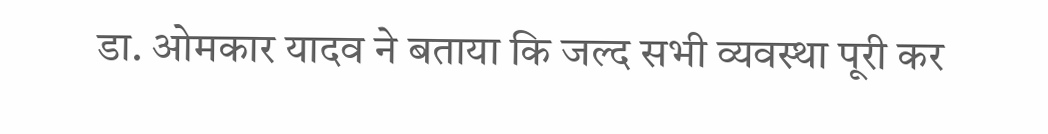डा. ओमकार यादव ने बताया कि जल्द सभी व्यवस्था पूरी कर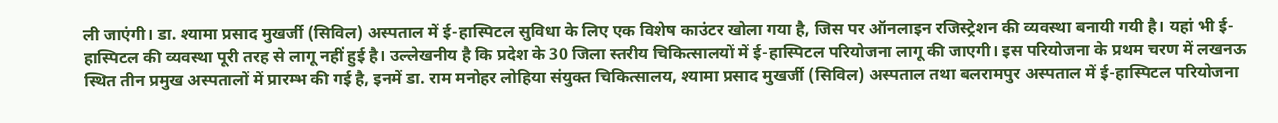ली जाएंगी। डा. श्यामा प्रसाद मुखर्जी (सिविल) अस्पताल में ई-हास्पिटल सुविधा के लिए एक विशेष काउंटर खोला गया है, जिस पर ऑनलाइन रजिस्ट्रेशन की व्यवस्था बनायी गयी है। यहां भी ई-हास्पिटल की व्यवस्था पूरी तरह से लागू नहीं हुई है। उल्लेखनीय है कि प्रदेश के 30 जिला स्तरीय चिकित्सालयों में ई-हास्पिटल परियोजना लागू की जाएगी। इस परियोजना के प्रथम चरण में लखनऊ स्थित तीन प्रमुख अस्पतालों में प्रारम्भ की गई है, इनमें डा. राम मनोहर लोहिया संयुक्त चिकित्सालय, श्यामा प्रसाद मुखर्जी (सिविल) अस्पताल तथा बलरामपुर अस्पताल में ई-हास्पिटल परियोजना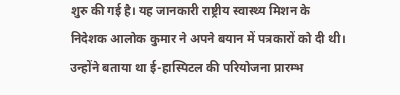शुरु की गई है। यह जानकारी राष्ट्रीय स्वास्थ्य मिशन के निदेशक आलोक कुमार ने अपने बयान में पत्रकारों को दी थी।
उन्होंने बताया था ई-हास्पिटल की परियोजना प्रारम्भ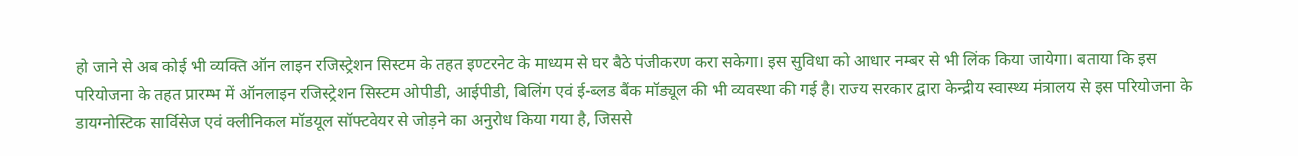हो जाने से अब कोई भी व्यक्ति ऑन लाइन रजिस्ट्रेशन सिस्टम के तहत इण्टरनेट के माध्यम से घर बैठे पंजीकरण करा सकेगा। इस सुविधा को आधार नम्बर से भी लिंक किया जायेगा। बताया कि इस परियोजना के तहत प्रारम्भ में ऑनलाइन रजिस्ट्रेशन सिस्टम ओपीडी, आईपीडी, बिलिंग एवं ई-ब्लड बैंक मॉड्यूल की भी व्यवस्था की गई है। राज्य सरकार द्वारा केन्द्रीय स्वास्थ्य मंत्रालय से इस परियोजना के डायग्नोस्टिक सार्विसेज एवं क्लीनिकल मॉडयूल सॉफ्टवेयर से जोड़ने का अनुरोध किया गया है, जिससे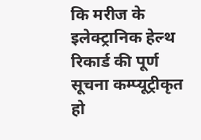कि मरीज के इलेक्ट्रानिक हेल्थ रिकार्ड की पूर्ण सूचना कम्प्यूट्रीकृत हो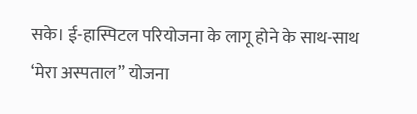सके। ई-हास्पिटल परियोजना के लागू होने के साथ-साथ ‘मेरा अस्पताल” योजना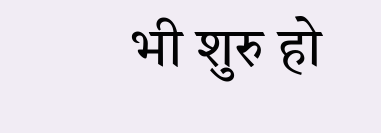भी शुरु हो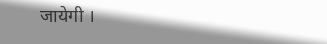जायेगी ।